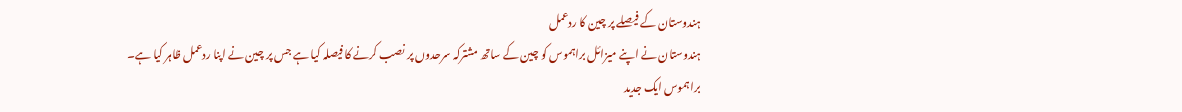ہندوستان کے فیصلے پر چین کا ردعمل
ہندوستان نے اپنے میزائل براہموس کو چین کے ساتھ مشترکہ سرحدوں پر نصب کرنے کا فیصلہ کیا ہے جس پر چین نے اپنا ردعمل ظاہر کیا ہے۔
براہموس ایک جدید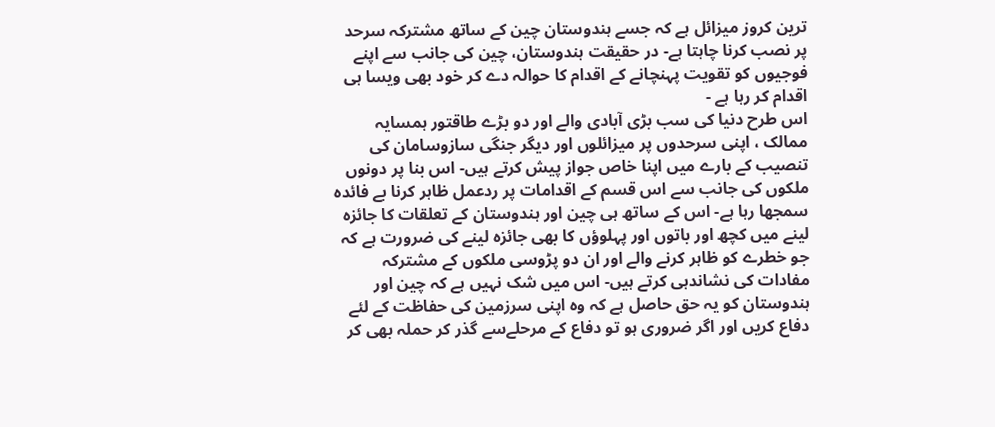ترین کروز میزائل ہے کہ جسے ہندوستان چین کے ساتھ مشترکہ سرحد پر نصب کرنا چاہتا ہے- در حقیقت ہندوستان، چین کی جانب سے اپنے فوجیوں کو تقویت پہنچانے کے اقدام کا حوالہ دے کر خود بھی ویسا ہی اقدام کر رہا ہے -
اس طرح دنیا کی سب بڑی آبادی والے اور دو بڑے طاقتور ہمسایہ ممالک ، اپنی سرحدوں پر میزائلوں اور دیگر جنگی سازوسامان کی تنصیب کے بارے میں اپنا خاص جواز پیش کرتے ہیں- اس بنا پر دونوں ملکوں کی جانب سے اس قسم کے اقدامات پر ردعمل ظاہر کرنا بے فائدہ سمجھا رہا ہے- اس کے ساتھ ہی چین اور ہندوستان کے تعلقات کا جائزہ لینے میں کچھ اور باتوں اور پہلوؤں کا بھی جائزہ لینے کی ضرورت ہے کہ جو خطرے کو ظاہر کرنے والے اور ان دو پڑوسی ملکوں کے مشترکہ مفادات کی نشاندہی کرتے ہیں- اس میں شک نہیں ہے کہ چین اور ہندوستان کو یہ حق حاصل ہے کہ وہ اپنی سرزمین کی حفاظت کے لئے دفاع کریں اور اگر ضروری ہو تو دفاع کے مرحلےسے گذر کر حملہ بھی کر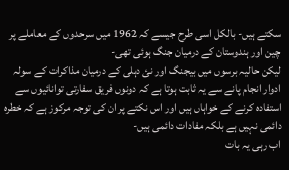سکتے ہیں- بالکل اسی طرح جیسے کہ 1962 میں سرحدوں کے معاملے پر چین اور ہندوستان کے درمیان جنگ ہوئی تھی-
لیکن حالیہ برسوں میں بیجنگ اور نئ دہلی کے درمیان مذاکرات کے سولہ ادوار انجام پانے سے یہ ثابت ہوتا ہے کہ دونوں فریق سفارتی توانائیوں سے استفادہ کرنے کے خواہاں ہیں اور اس نکتے پر ان کی توجہ مرکوز ہے کہ خطرہ دائمی نہیں ہے بلکہ مفادات دائمی ہیں-
اب رہی یہ بات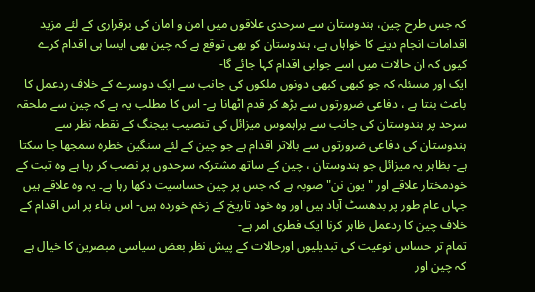کہ جس طرح چین، ہندوستان سے سرحدی علاقوں میں امن و امان کی برقراری کے لئے مزید اقدامات انجام دینے کا خواہاں ہے، ہندوستان کو بھی توقع ہے کہ چین بھی ایسا ہی اقدام کرے کیوں کہ ان حالات میں اسے جوابی اقدام کہا جائے گا-
ایک اور مسئلہ کہ جو کبھی کبھی دونوں ملکوں کی جانب سے ایک دوسرے کے خلاف ردعمل کا باعث بنتا ہے ، دفاعی ضرورتوں سے بڑھ کر قدم اٹھانا ہے- اس کا مطلب یہ ہے کہ چین سے ملحقہ سرحد پر ہندوستان کی جانب سے براہموس میزائل کی تنصیب بیجنگ کے نقطہ نظر سے ہندوستان کی دفاعی ضرورتوں سے بالاتر اقدام ہے جو چین کے لئے سنگین خطرہ سمجھا جا سکتا ہے- بظاہر یہ میزائل جو ہندوستان ، چین کے ساتھ مشترکہ سرحدوں پر نصب کر رہا ہے وہ تبت کے خودمختار علاقے اور "یون نن" صوبہ ہے کہ جس پر چین حساسیت دکھا رہا ہے۔ یہ وہ علاقے ہیں جہاں عام طور پر بدھسٹ آباد ہیں اور وہ خود تاریخ کے زخم خوردہ ہیں- اس بناء پر اس اقدام کے خلاف چین کا ردعمل ظاہر کرنا ایک فطری امر ہے-
تمام تر حساس نوعیت کی تبدیلیوں اورحالات کے پیش نظر بعض سیاسی مبصرین کا خیال ہے کہ چین اور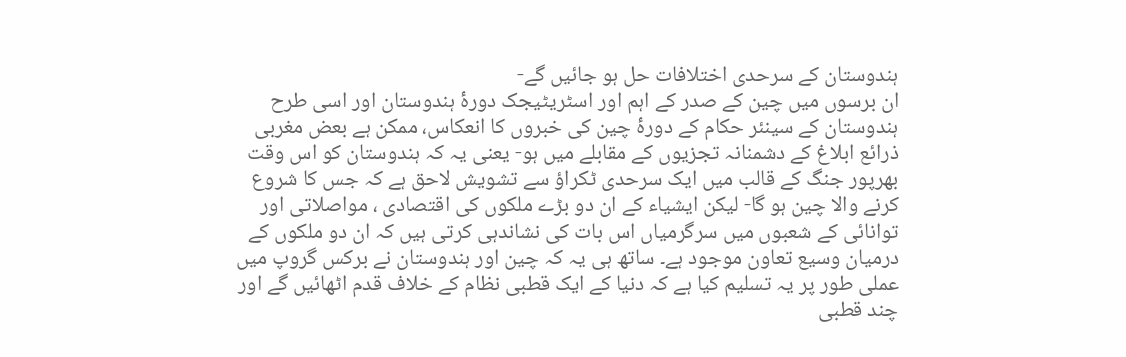ہندوستان کے سرحدی اختلافات حل ہو جائیں گے-
ان برسوں میں چین کے صدر کے اہم اور اسٹریٹیجک دورۂ ہندوستان اور اسی طرح ہندوستان کے سینئر حکام کے دورۂ چین کی خبروں کا انعکاس، ممکن ہے بعض مغربی ذرائع ابلاغ کے دشمنانہ تجزیوں کے مقابلے میں ہو- یعنی یہ کہ ہندوستان کو اس وقت بھرپور جنگ کے قالب میں ایک سرحدی ٹکراؤ سے تشویش لاحق ہے کہ جس کا شروع کرنے والا چین ہو گا- لیکن ایشیاء کے ان دو بڑے ملکوں کی اقتصادی ، مواصلاتی اور توانائی کے شعبوں میں سرگرمیاں اس بات کی نشاندہی کرتی ہیں کہ ان دو ملکوں کے درمیان وسیع تعاون موجود ہے۔ ساتھ ہی یہ کہ چین اور ہندوستان نے برکس گروپ میں عملی طور پر یہ تسلیم کیا ہے کہ دنیا کے ایک قطبی نظام کے خلاف قدم اٹھائیں گے اور چند قطبی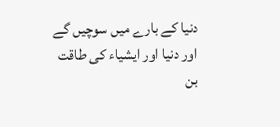دنیا کے بارے میں سوچیں گے اور دنیا اور ایشیاء کی طاقت بن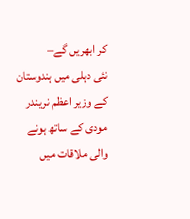کر ابھریں گے–
نئی دہلی میں ہندوستان کے وزیر اعظم نریندر مودی کے ساتھ ہونے والی ملاقات میں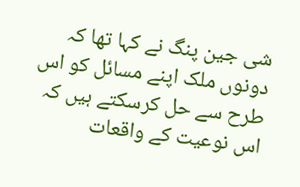شی جین پنگ نے کہا تھا کہ دونوں ملک اپنے مسائل کو اس طرح سے حل کرسکتے ہیں کہ اس نوعیت کے واقعات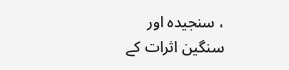، سنجیدہ اور سنگین اثرات کے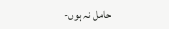حامل نہ ہوں-